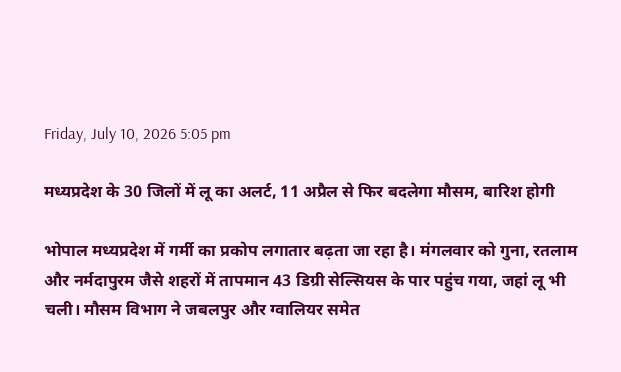Friday, July 10, 2026 5:05 pm

मध्यप्रदेश के 30 जिलों में लू का अलर्ट, 11 अप्रैल से फिर बदलेगा मौसम, बारिश होगी

भोपाल मध्यप्रदेश में गर्मी का प्रकोप लगातार बढ़ता जा रहा है। मंगलवार को गुना, रतलाम और नर्मदापुरम जैसे शहरों में तापमान 43 डिग्री सेल्सियस के पार पहुंच गया, जहां लू भी चली। मौसम विभाग ने जबलपुर और ग्वालियर समेत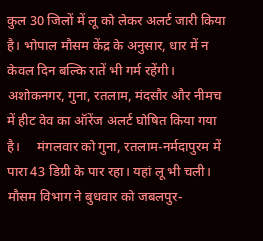कुल 30 जिलों में लू को लेकर अलर्ट जारी किया है। भोपाल मौसम केंद्र के अनुसार, धार में न केवल दिन बल्कि रातें भी गर्म रहेंगी। अशोकनगर, गुना, रतलाम, मंदसौर और नीमच में हीट वेव का ऑरेंज अलर्ट घोषित किया गया है।     मंगलवार को गुना, रतलाम-नर्मदापुरम में पारा 43 डिग्री के पार रहा। यहां लू भी चली। मौसम विभाग ने बुधवार को जबलपुर-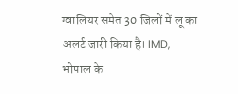ग्वालियर समेत 30 जिलों में लू का अलर्ट जारी किया है। IMD, भोपाल के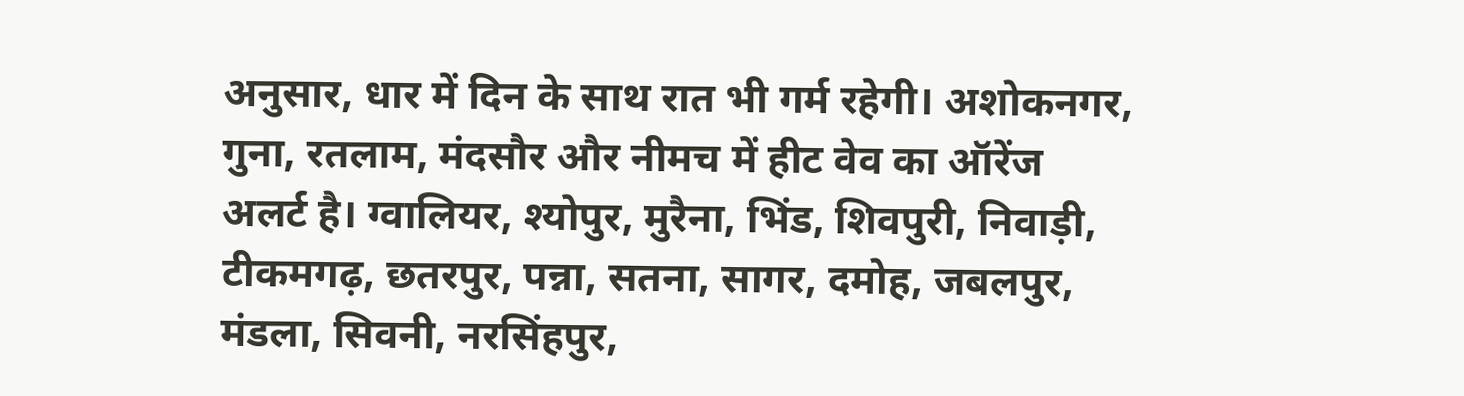अनुसार, धार में दिन के साथ रात भी गर्म रहेगी। अशोकनगर, गुना, रतलाम, मंदसौर और नीमच में हीट वेव का ऑरेंज अलर्ट है। ग्वालियर, श्योपुर, मुरैना, भिंड, शिवपुरी, निवाड़ी, टीकमगढ़, छतरपुर, पन्ना, सतना, सागर, दमोह, जबलपुर, मंडला, सिवनी, नरसिंहपुर,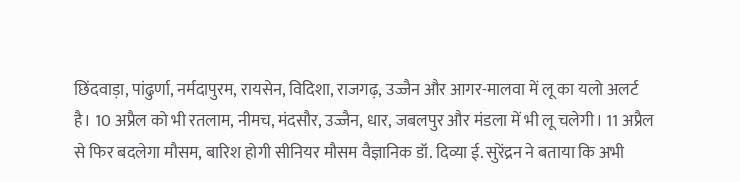छिंदवाड़ा, पांढुर्णा, नर्मदापुरम, रायसेन, विदिशा, राजगढ़, उज्जैन और आगर-मालवा में लू का यलो अलर्ट है। 10 अप्रैल को भी रतलाम, नीमच, मंदसौर, उज्जैन, धार, जबलपुर और मंडला में भी लू चलेगी। 11 अप्रैल से फिर बदलेगा मौसम, बारिश होगी सीनियर मौसम वैज्ञानिक डॉ. दिव्या ई. सुरेंद्रन ने बताया कि अभी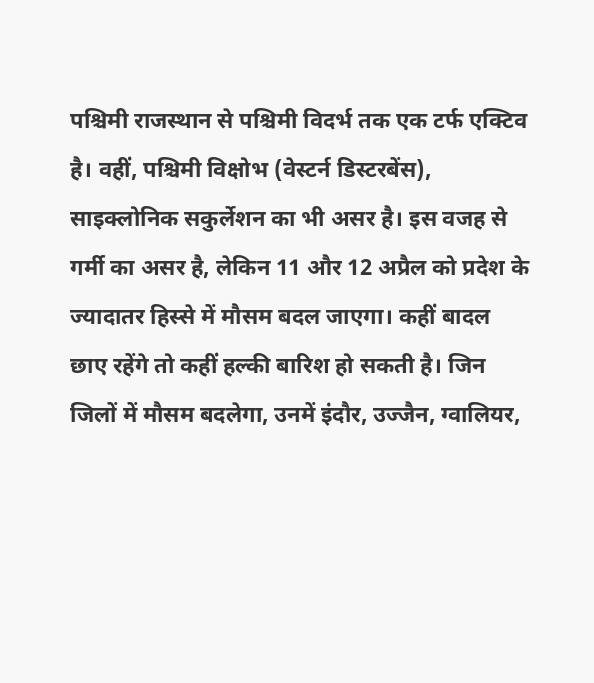पश्चिमी राजस्थान से पश्चिमी विदर्भ तक एक टर्फ एक्टिव है। वहीं, पश्चिमी विक्षोभ (वेस्टर्न डिस्टरबेंस), साइक्लोनिक सकुर्लेशन का भी असर है। इस वजह से गर्मी का असर है, लेकिन 11 और 12 अप्रैल को प्रदेश के ज्यादातर हिस्से में मौसम बदल जाएगा। कहीं बादल छाए रहेंगे तो कहीं हल्की बारिश हो सकती है। जिन जिलों में मौसम बदलेगा, उनमें इंदौर, उज्जैन, ग्वालियर,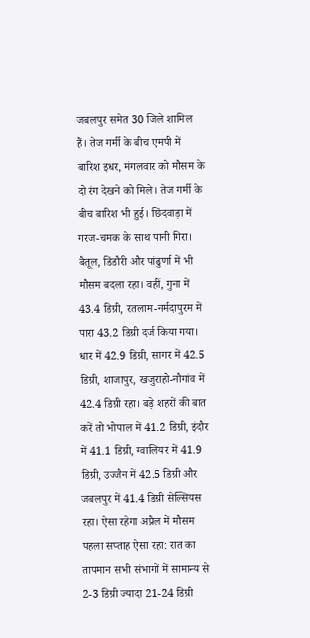जबलपुर समेत 30 जिले शामिल हैं। तेज गर्मी के बीच एमपी में बारिश इधर, मंगलवार को मौसम के दो रंग देखने को मिले। तेज गर्मी के बीच बारिश भी हुई। छिंदवाड़ा में गरज-चमक के साथ पानी गिरा। बैतूल, डिंडौरी और पांढुर्णा में भी मौसम बदला रहा। वहीं, गुना में 43.4 डिग्री, रतलाम-नर्मदापुरम में पारा 43.2 डिग्री दर्ज किया गया। धार में 42.9 डिग्री, सागर में 42.5 डिग्री, शाजापुर, खजुराहो-नौगांव में 42.4 डिग्री रहा। बड़े शहरों की बात करें तो भोपाल में 41.2 डिग्री, इंदौर में 41.1 डिग्री, ग्वालियर में 41.9 डिग्री, उज्जैन में 42.5 डिग्री और जबलपुर में 41.4 डिग्री सेल्सियस रहा। ऐसा रहेगा अप्रैल में मौसम     पहला सप्ताह ऐसा रहा: रात का तापमान सभी संभागों में सामान्य से 2-3 डिग्री ज्यादा 21-24 डिग्री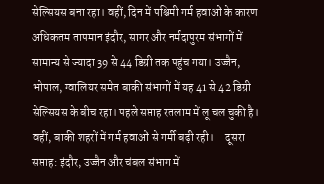सेल्सियस बना रहा। वहीं, दिन में पश्चिमी गर्म हवाओं के कारण अधिकतम तापमान इंदौर, सागर और नर्मदापुरम संभागों में सामान्य से ज्यादा 39 से 44 डिग्री तक पहुंच गया। उज्जैन, भोपाल, ग्वालियर समेत बाकी संभागों में यह 41 से 42 डिग्री सेल्सियस के बीच रहा। पहले सप्ताह रतलाम में लू चल चुकी है। वहीं, बाकी शहरों में गर्म हवाओं से गर्मी बढ़ी रही।     दूसरा सप्ताह: इंदौर, उज्जैन और चंबल संभाग में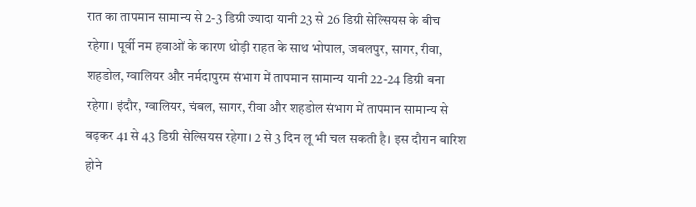रात का तापमान सामान्य से 2-3 डिग्री ज्यादा यानी 23 से 26 डिग्री सेल्सियस के बीच रहेगा। पूर्वी नम हवाओं के कारण थोड़ी राहत के साथ भोपाल, जबलपुर, सागर, रीवा, शहडोल, ग्वालियर और नर्मदापुरम संभाग में तापमान सामान्य यानी 22-24 डिग्री बना रहेगा। इंदौर, ग्वालियर, चंबल, सागर, रीवा और शहडोल संभाग में तापमान सामान्य से बढ़कर 41 से 43 डिग्री सेल्सियस रहेगा। 2 से 3 दिन लू भी चल सकती है। इस दौरान बारिश होने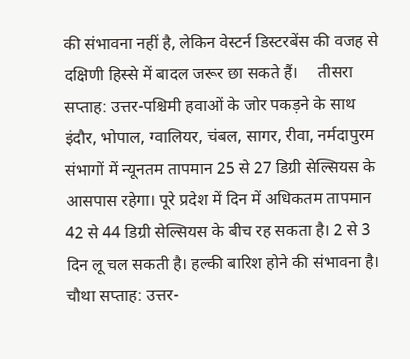की संभावना नहीं है, लेकिन वेस्टर्न डिस्टरबेंस की वजह से दक्षिणी हिस्से में बादल जरूर छा सकते हैं।     तीसरा सप्ताह: उत्तर-पश्चिमी हवाओं के जोर पकड़ने के साथ इंदौर, भोपाल, ग्वालियर, चंबल, सागर, रीवा, नर्मदापुरम संभागों में न्यूनतम तापमान 25 से 27 डिग्री सेल्सियस के आसपास रहेगा। पूरे प्रदेश में दिन में अधिकतम तापमान 42 से 44 डिग्री सेल्सियस के बीच रह सकता है। 2 से 3 दिन लू चल सकती है। हल्की बारिश होने की संभावना है।     चौथा सप्ताह: उत्तर-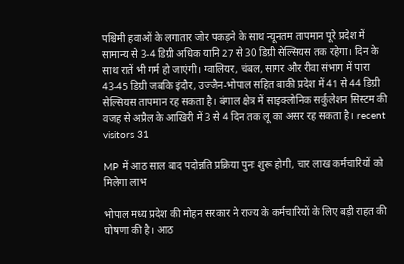पश्चिमी हवाओं के लगातार जोर पकड़ने के साथ न्यूनतम तापमान पूरे प्रदेश में सामान्य से 3-4 डिग्री अधिक यानि 27 से 30 डिग्री सेल्सियस तक रहेगा। दिन के साथ रातें भी गर्म हो जाएंगी। ग्वालियर, चंबल, सागर और रीवा संभाग में पारा 43-45 डिग्री जबकि इंदौर, उज्जैन-भोपाल सहित बाकी प्रदेश में 41 से 44 डिग्री सेल्सियस तापमान रह सकता है। बंगाल क्षेत्र में साइक्लोनिक सर्कुलेशन सिस्टम की वजह से अप्रैल के आखिरी में 3 से 4 दिन तक लू का असर रह सकता है। recent visitors 31

MP में आठ साल बाद पदोन्नति प्रक्रिया पुनः शुरू होगी, चार लाख कर्मचारियों को मिलेगा लाभ

भोपाल मध्य प्रदेश की मोहन सरकार ने राज्य के कर्मचारियों के लिए बड़ी राहत की घोषणा की है। आठ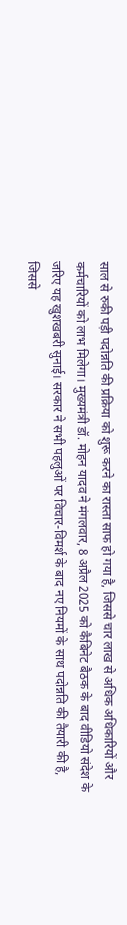साल से रुकी पड़ी पदोन्नति की प्रक्रिया को शुरू करने का रास्ता साफ हो गया है, जिससे चार लाख से अधिक अधिकारियों और कर्मचारियों को लाभ मिलेगा। मुख्यमंत्री डॉ. मोहन यादव ने मंगलवार, 8 अप्रैल 2025 को कैबिनेट बैठक के बाद वीडियो संदेश के जरिए यह खुशखबरी सुनाई। सरकार ने सभी पहलुओं पर विचार-विमर्श के बाद नए नियमों के साथ पदोन्नति की तैयारी की है, जिससे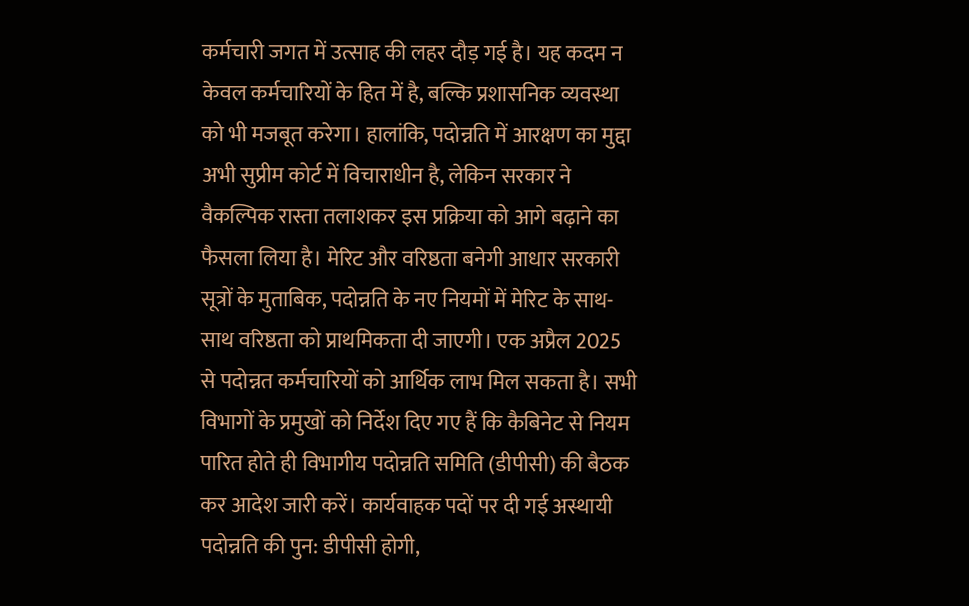कर्मचारी जगत में उत्साह की लहर दौड़ गई है। यह कदम न केवल कर्मचारियों के हित में है, बल्कि प्रशासनिक व्यवस्था को भी मजबूत करेगा। हालांकि, पदोन्नति में आरक्षण का मुद्दा अभी सुप्रीम कोर्ट में विचाराधीन है, लेकिन सरकार ने वैकल्पिक रास्ता तलाशकर इस प्रक्रिया को आगे बढ़ाने का फैसला लिया है। मेरिट और वरिष्ठता बनेगी आधार सरकारी सूत्रों के मुताबिक, पदोन्नति के नए नियमों में मेरिट के साथ-साथ वरिष्ठता को प्राथमिकता दी जाएगी। एक अप्रैल 2025 से पदोन्नत कर्मचारियों को आर्थिक लाभ मिल सकता है। सभी विभागों के प्रमुखों को निर्देश दिए गए हैं कि कैबिनेट से नियम पारित होते ही विभागीय पदोन्नति समिति (डीपीसी) की बैठक कर आदेश जारी करें। कार्यवाहक पदों पर दी गई अस्थायी पदोन्नति की पुन: डीपीसी होगी,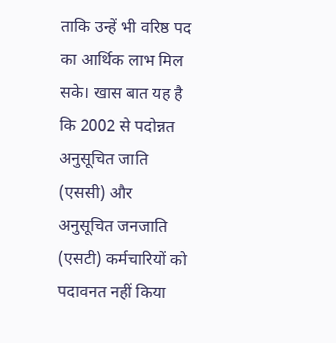ताकि उन्हें भी वरिष्ठ पद का आर्थिक लाभ मिल सके। खास बात यह है कि 2002 से पदोन्नत अनुसूचित जाति (एससी) और अनुसूचित जनजाति (एसटी) कर्मचारियों को पदावनत नहीं किया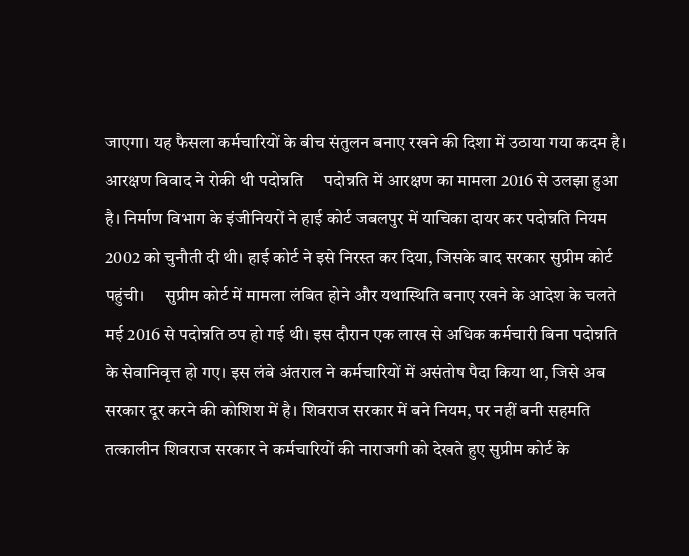जाएगा। यह फैसला कर्मचारियों के बीच संतुलन बनाए रखने की दिशा में उठाया गया कदम है। आरक्षण विवाद ने रोकी थी पदोन्नति     पदोन्नति में आरक्षण का मामला 2016 से उलझा हुआ है। निर्माण विभाग के इंजीनियरों ने हाई कोर्ट जबलपुर में याचिका दायर कर पदोन्नति नियम 2002 को चुनौती दी थी। हाई कोर्ट ने इसे निरस्त कर दिया, जिसके बाद सरकार सुप्रीम कोर्ट पहुंची।     सुप्रीम कोर्ट में मामला लंबित होने और यथास्थिति बनाए रखने के आदेश के चलते मई 2016 से पदोन्नति ठप हो गई थी। इस दौरान एक लाख से अधिक कर्मचारी बिना पदोन्नति के सेवानिवृत्त हो गए। इस लंबे अंतराल ने कर्मचारियों में असंतोष पैदा किया था, जिसे अब सरकार दूर करने की कोशिश में है। शिवराज सरकार में बने नियम, पर नहीं बनी सहमति     तत्कालीन शिवराज सरकार ने कर्मचारियों की नाराजगी को देखते हुए सुप्रीम कोर्ट के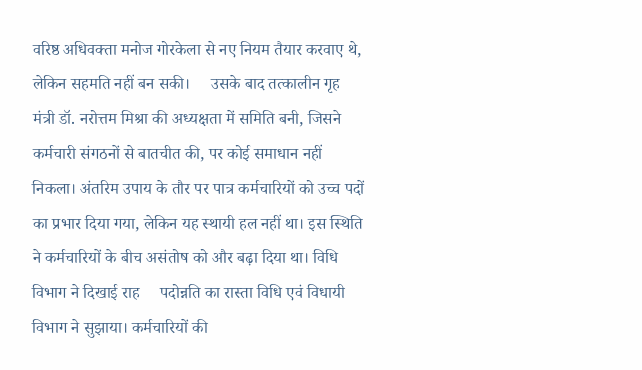वरिष्ठ अधिवक्ता मनोज गोरकेला से नए नियम तैयार करवाए थे, लेकिन सहमति नहीं बन सकी।     उसके बाद तत्कालीन गृह मंत्री डॉ. नरोत्तम मिश्रा की अध्यक्षता में समिति बनी, जिसने कर्मचारी संगठनों से बातचीत की, पर कोई समाधान नहीं निकला। अंतरिम उपाय के तौर पर पात्र कर्मचारियों को उच्च पदों का प्रभार दिया गया, लेकिन यह स्थायी हल नहीं था। इस स्थिति ने कर्मचारियों के बीच असंतोष को और बढ़ा दिया था। विधि विभाग ने दिखाई राह     पदोन्नति का रास्ता विधि एवं विधायी विभाग ने सुझाया। कर्मचारियों की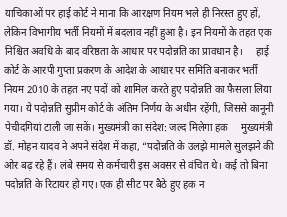याचिकाओं पर हाई कोर्ट ने माना कि आरक्षण नियम भले ही निरस्त हुए हों, लेकिन विभागीय भर्ती नियमों में बदलाव नहीं हुआ है। इन नियमों के तहत एक निश्चित अवधि के बाद वरिष्ठता के आधार पर पदोन्नति का प्रावधान है।     हाई कोर्ट के आरपी गुप्ता प्रकरण के आदेश के आधार पर समिति बनाकर भर्ती नियम 2010 के तहत नए पदों को शामिल करते हुए पदोन्नति का फैसला लिया गया। ये पदोन्नति सुप्रीम कोर्ट के अंतिम निर्णय के अधीन रहेंगी, जिससे कानूनी पेचीदगियां टाली जा सकें। मुख्यमंत्री का संदेश: जल्द मिलेगा हक     मुख्यमंत्री डॉ. मोहन यादव ने अपने संदेश में कहा, “पदोन्नति के उलझे मामले सुलझने की ओर बढ़ रहे हैं। लंबे समय से कर्मचारी इस अवसर से वंचित थे। कई तो बिना पदोन्नति के रिटायर हो गए। एक ही सीट पर बैठे हुए हक न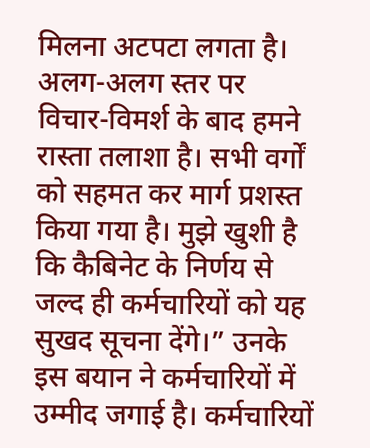मिलना अटपटा लगता है।     अलग-अलग स्तर पर विचार-विमर्श के बाद हमने रास्ता तलाशा है। सभी वर्गों को सहमत कर मार्ग प्रशस्त किया गया है। मुझे खुशी है कि कैबिनेट के निर्णय से जल्द ही कर्मचारियों को यह सुखद सूचना देंगे।” उनके इस बयान ने कर्मचारियों में उम्मीद जगाई है। कर्मचारियों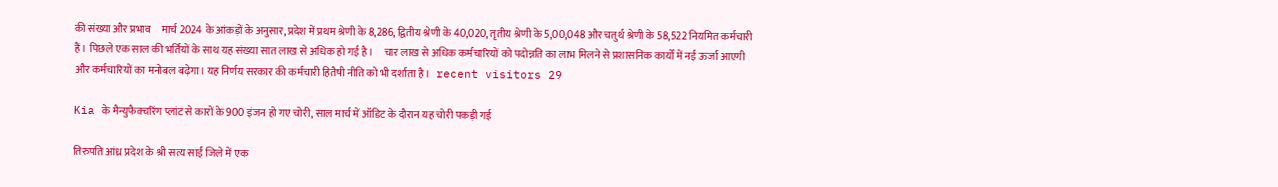की संख्या और प्रभाव     मार्च 2024 के आंकड़ों के अनुसार, प्रदेश में प्रथम श्रेणी के 8,286, द्वितीय श्रेणी के 40,020, तृतीय श्रेणी के 5,00,048 और चतुर्थ श्रेणी के 58,522 नियमित कर्मचारी हैं। पिछले एक साल की भर्तियों के साथ यह संख्या सात लाख से अधिक हो गई है।     चार लाख से अधिक कर्मचारियों को पदोन्नति का लाभ मिलने से प्रशासनिक कार्यों में नई ऊर्जा आएगी और कर्मचारियों का मनोबल बढ़ेगा। यह निर्णय सरकार की कर्मचारी हितैषी नीति को भी दर्शाता है।   recent visitors 29

Kia के मैन्युफैक्चरिंग प्लांट से कारों के 900 इंजन हो गए चोरी, साल मार्च में ऑडिट के दौरान यह चोरी पकड़ी गई

तिरुपति आंध्र प्रदेश के श्री सत्य साईं जिले में एक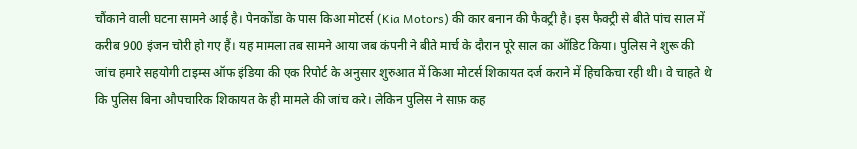चौंकाने वाली घटना सामने आई है। पेनकोंडा के पास किआ मोटर्स (Kia Motors) की कार बनान की फैक्ट्री है। इस फैक्ट्री से बीते पांच साल में करीब 900 इंजन चोरी हो गए हैं। यह मामला तब सामने आया जब कंपनी ने बीते मार्च के दौरान पूरे साल का ऑडिट किया। पुलिस ने शुरू की जांच हमारे सहयोगी टाइम्स ऑफ इंडिया की एक रिपोर्ट के अनुसार शुरुआत में किआ मोटर्स शिकायत दर्ज कराने में हिचकिचा रही थी। वे चाहते थे कि पुलिस बिना औपचारिक शिकायत के ही मामले की जांच करे। लेकिन पुलिस ने साफ़ कह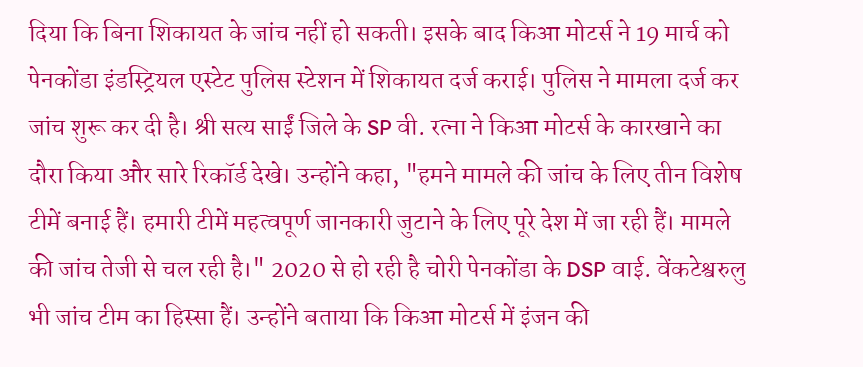दिया कि बिना शिकायत के जांच नहीं हो सकती। इसके बाद किआ मोटर्स ने 19 मार्च को पेनकोंडा इंडस्ट्रियल एस्टेट पुलिस स्टेशन में शिकायत दर्ज कराई। पुलिस ने मामला दर्ज कर जांच शुरू कर दी है। श्री सत्य साईं जिले के SP वी. रत्ना ने किआ मोटर्स के कारखाने का दौरा किया और सारे रिकॉर्ड देखे। उन्होंने कहा, "हमने मामले की जांच के लिए तीन विशेष टीमें बनाई हैं। हमारी टीमें महत्वपूर्ण जानकारी जुटाने के लिए पूरे देश में जा रही हैं। मामले की जांच तेजी से चल रही है।" 2020 से हो रही है चोरी पेनकोंडा के DSP वाई. वेंकटेश्वरुलु भी जांच टीम का हिस्सा हैं। उन्होंने बताया कि किआ मोटर्स में इंजन की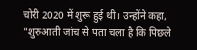चोरी 2020 में शुरू हुई थी। उन्होंने कहा, "शुरुआती जांच से पता चला है कि पिछले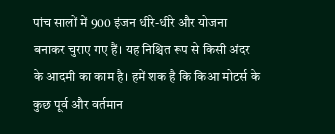पांच सालों में 900 इंजन धीरे-धीरे और योजना बनाकर चुराए गए हैं। यह निश्चित रूप से किसी अंदर के आदमी का काम है। हमें शक है कि किआ मोटर्स के कुछ पूर्व और वर्तमान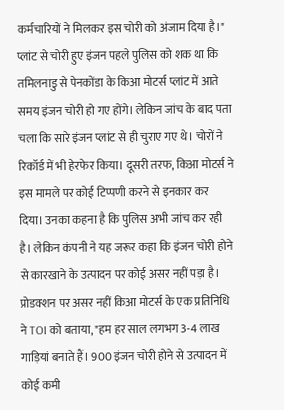कर्मचारियों ने मिलकर इस चोरी को अंजाम दिया है।" प्लांट से चोरी हुए इंजन पहले पुलिस को शक था कि तमिलनाडु से पेनकोंडा के किआ मोटर्स प्लांट में आते समय इंजन चोरी हो गए होंगे। लेकिन जांच के बाद पता चला कि सारे इंजन प्लांट से ही चुराए गए थे। चोरों ने रिकॉर्ड में भी हेरफेर किया। दूसरी तरफ, किआ मोटर्स ने इस मामले पर कोई टिप्पणी करने से इनकार कर दिया। उनका कहना है कि पुलिस अभी जांच कर रही है। लेकिन कंपनी ने यह जरूर कहा कि इंजन चोरी होने से कारखाने के उत्पादन पर कोई असर नहीं पड़ा है। प्रोडक्शन पर असर नहीं किआ मोटर्स के एक प्रतिनिधि ने TOI को बताया, "हम हर साल लगभग 3-4 लाख गाड़ियां बनाते हैं। 900 इंजन चोरी होने से उत्पादन में कोई कमी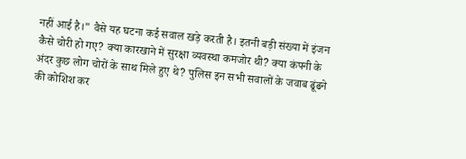नहीं आई है।" वैसे यह घटना कई सवाल खड़े करती है। इतनी बड़ी संख्या में इंजन कैसे चोरी हो गए? क्या कारखाने में सुरक्षा व्यवस्था कमजोर थी? क्या कंपनी के अंदर कुछ लोग चोरों के साथ मिले हुए थे? पुलिस इन सभी सवालों के जवाब ढूंढने की कोशिश कर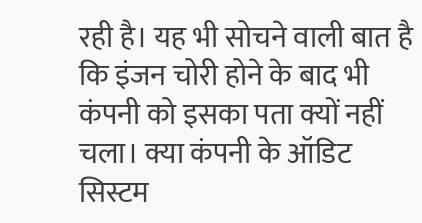रही है। यह भी सोचने वाली बात है कि इंजन चोरी होने के बाद भी कंपनी को इसका पता क्यों नहीं चला। क्या कंपनी के ऑडिट सिस्टम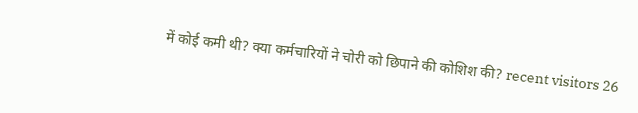में कोई कमी थी? क्या कर्मचारियों ने चोरी को छिपाने की कोशिश की? recent visitors 26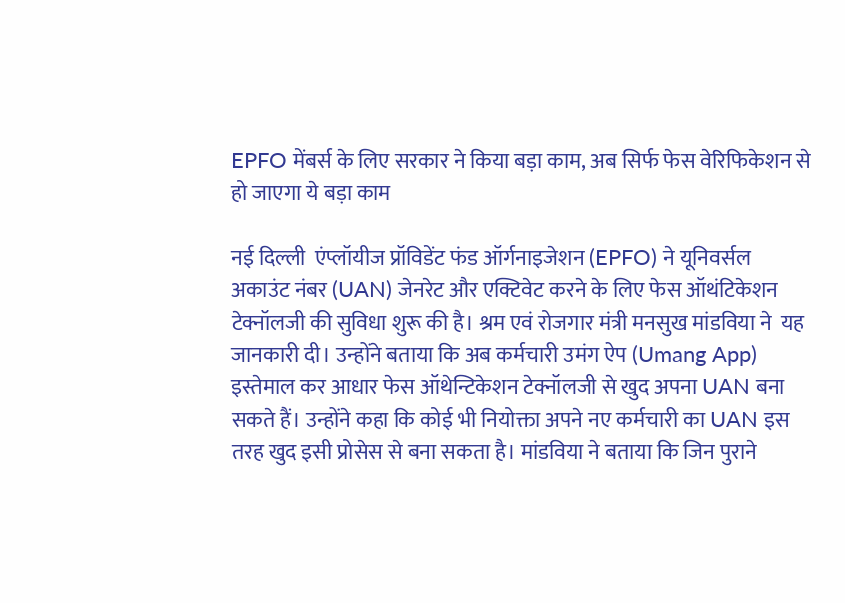EPFO मेंबर्स के लिए सरकार ने किया बड़ा काम, अब सिर्फ फेस वेरिफिकेशन से हो जाएगा ये बड़ा काम

नई दिल्ली  एंप्लॉयीज प्रॉविडेंट फंड ऑर्गनाइजेशन (EPFO) ने यूनिवर्सल अकाउंट नंबर (UAN) जेनरेट और एक्टिवेट करने के लिए फेस ऑथंटिकेशन टेक्नॉलजी की सुविधा शुरू की है। श्रम एवं रोजगार मंत्री मनसुख मांडविया ने  यह जानकारी दी। उन्होंने बताया कि अब कर्मचारी उमंग ऐप (Umang App) इस्तेमाल कर आधार फेस ऑथेन्टिकेशन टेक्नॉलजी से खुद अपना UAN बना सकते हैं। उन्होंने कहा कि कोई भी नियोक्ता अपने नए कर्मचारी का UAN इस तरह खुद इसी प्रोसेस से बना सकता है। मांडविया ने बताया कि जिन पुराने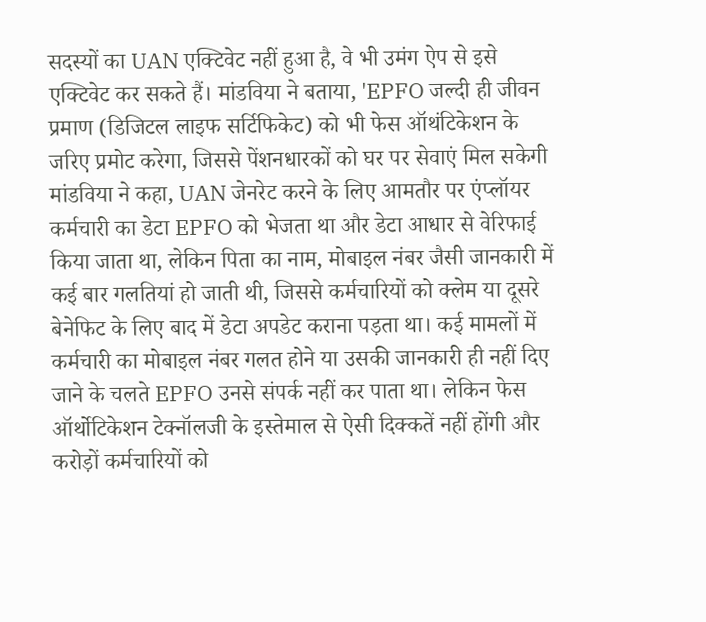सदस्यों का UAN एक्टिवेट नहीं हुआ है, वे भी उमंग ऐप से इसे एक्टिवेट कर सकते हैं। मांडविया ने बताया, 'EPFO जल्दी ही जीवन प्रमाण (डिजिटल लाइफ सर्टिफिकेट) को भी फेस ऑथंटिकेशन के जरिए प्रमोट करेगा, जिससे पेंशनधारकों को घर पर सेवाएं मिल सकेगी मांडविया ने कहा, UAN जेनरेट करने के लिए आमतौर पर एंप्लॉयर कर्मचारी का डेटा EPFO को भेजता था और डेटा आधार से वेरिफाई किया जाता था, लेकिन पिता का नाम, मोबाइल नंबर जैसी जानकारी में कई बार गलतियां हो जाती थी, जिससे कर्मचारियों को क्लेम या दूसरे बेनेफिट के लिए बाद में डेटा अपडेट कराना पड़ता था। कई मामलों में कर्मचारी का मोबाइल नंबर गलत होने या उसकी जानकारी ही नहीं दिए जाने के चलते EPFO उनसे संपर्क नहीं कर पाता था। लेकिन फेस ऑर्थोटिकेशन टेक्नॉलजी के इस्तेमाल से ऐसी दिक्कतें नहीं होंगी और करोड़ों कर्मचारियों को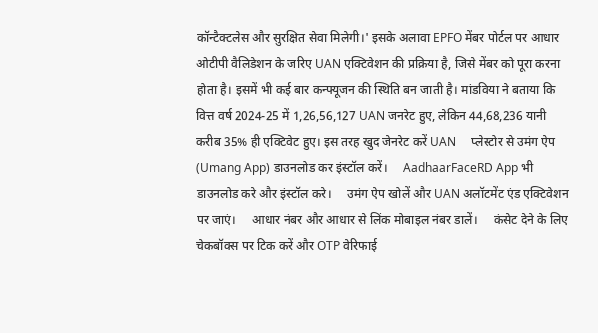कॉन्टैक्टलेस और सुरक्षित सेवा मिलेगी।' इसके अलावा EPFO मेंबर पोर्टल पर आधार ओटीपी वैलिडेशन के जरिए UAN एक्टिवेशन की प्रक्रिया है, जिसे मेंबर को पूरा करना होता है। इसमें भी कई बार कन्फ्यूजन की स्थिति बन जाती है। मांडविया ने बताया कि वित्त वर्ष 2024-25 में 1,26,56,127 UAN जनरेट हुए, लेकिन 44,68,236 यानी करीब 35% ही एक्टिवेट हुए। इस तरह खुद जेनरेट करें UAN     प्लेस्टोर से उमंग ऐप (Umang App) डाउनलोड कर इंस्टॉल करें।     AadhaarFaceRD App भी डाउनलोड करे और इंस्टॉल करे।     उमंग ऐप खोलें और UAN अलॉटमेंट एंड एक्टिवेशन पर जाएं।     आधार नंबर और आधार से लिंक मोबाइल नंबर डालें।     कंसेट देने के लिए चेकबॉक्स पर टिक करें और OTP वेरिफाई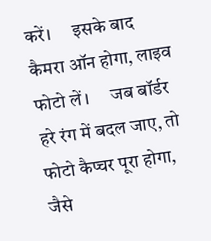करें।     इसके बाद कैमरा ऑन होगा, लाइव फोटो लें।     जब बॉर्डर हरे रंग में बदल जाए, तो फोटो कैप्चर पूरा होगा, जैसे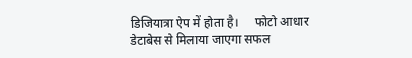डिजियात्रा ऐप में होता है।     फोटो आधार डेटाबेस से मिलाया जाएगा सफल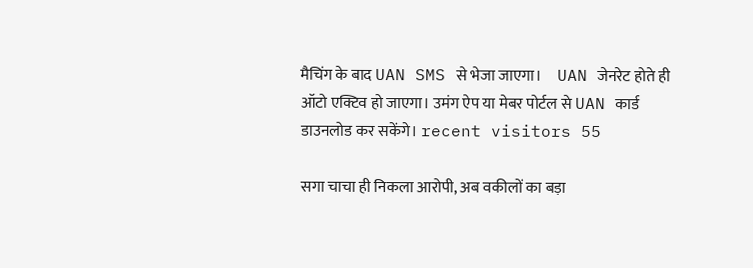मैचिंग के बाद UAN SMS से भेजा जाएगा।     UAN जेनरेट होते ही ऑटो एक्टिव हो जाएगा। उमंग ऐप या मेबर पोर्टल से UAN कार्ड डाउनलोड कर सकेंगे। recent visitors 55

सगा चाचा ही निकला आरोपी, अब वकीलों का बड़ा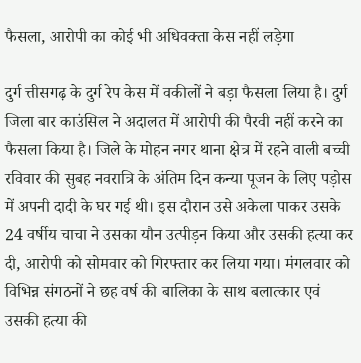फैसला, आरोपी का कोई भी अधिवक्ता केस नहीं लड़ेगा

दुर्ग त्तीसगढ़ के दुर्ग रेप केस में वकीलों ने बड़ा फैसला लिया है। दुर्ग जिला बार काउंसिल ने अदालत में आरोपी की पैरवी नहीं करने का फैसला किया है। जिले के मोहन नगर थाना क्षेत्र में रहने वाली बच्ची रविवार की सुबह नवरात्रि के अंतिम दिन कन्या पूजन के लिए पड़ोस में अपनी दादी के घर गई थी। इस दौरान उसे अकेला पाकर उसके 24 वर्षीय चाचा ने उसका यौन उत्पीड़न किया और उसकी हत्या कर दी, आरोपी को सोमवार को गिरफ्तार कर लिया गया। मंगलवार को विभिन्न संगठनों ने छह वर्ष की बालिका के साथ बलात्कार एवं उसकी हत्या की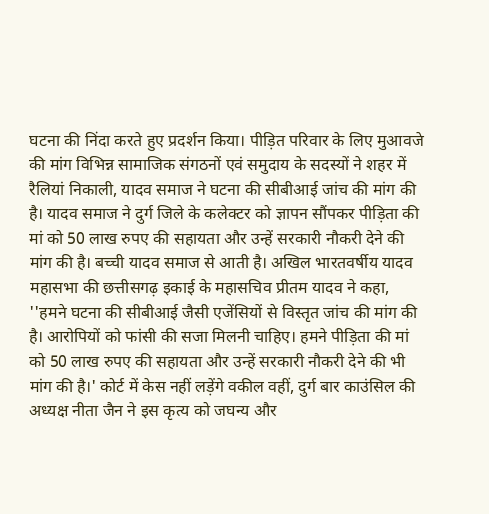घटना की निंदा करते हुए प्रदर्शन किया। पीड़ित परिवार के लिए मुआवजे की मांग विभिन्न सामाजिक संगठनों एवं समुदाय के सदस्यों ने शहर में रैलियां निकाली, यादव समाज ने घटना की सीबीआई जांच की मांग की है। यादव समाज ने दुर्ग जिले के कलेक्टर को ज्ञापन सौंपकर पीड़िता की मां को 50 लाख रुपए की सहायता और उन्हें सरकारी नौकरी देने की मांग की है। बच्ची यादव समाज से आती है। अखिल भारतवर्षीय यादव महासभा की छत्तीसगढ़ इकाई के महासचिव प्रीतम यादव ने कहा, ''हमने घटना की सीबीआई जैसी एजेंसियों से विस्तृत जांच की मांग की है। आरोपियों को फांसी की सजा मिलनी चाहिए। हमने पीड़िता की मां को 50 लाख रुपए की सहायता और उन्हें सरकारी नौकरी देने की भी मांग की है।' कोर्ट में केस नहीं लड़ेंगे वकील वहीं, दुर्ग बार काउंसिल की अध्यक्ष नीता जैन ने इस कृत्य को जघन्य और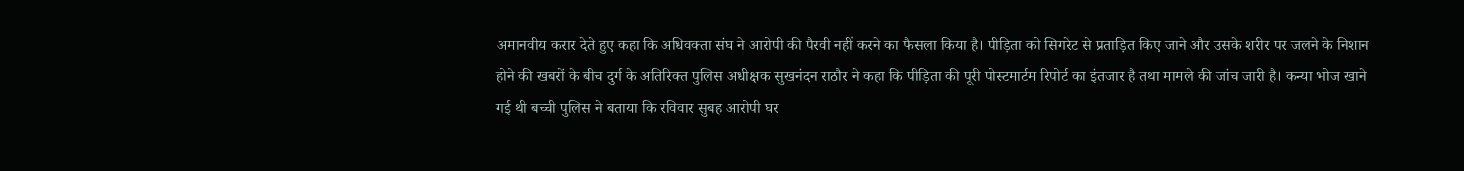अमानवीय करार देते हुए कहा कि अधिवक्ता संघ ने आरोपी की पैरवी नहीं करने का फैसला किया है। पीड़िता को सिगरेट से प्रताड़ित किए जाने और उसके शरीर पर जलने के निशान होने की खबरों के बीच दुर्ग के अतिरिक्त पुलिस अधीक्षक सुखनंदन राठौर ने कहा कि पीड़िता की पूरी पोस्टमार्टम रिपोर्ट का इंतजार है तथा मामले की जांच जारी है। कन्या भोज खाने गई थी बच्ची पुलिस ने बताया कि रविवार सुबह आरोपी घर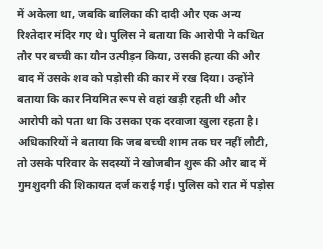में अकेला था, जबकि बालिका की दादी और एक अन्य रिश्तेदार मंदिर गए थे। पुलिस ने बताया कि आरोपी ने कथित तौर पर बच्ची का यौन उत्पीड़न किया, उसकी हत्या की और बाद में उसके शव को पड़ोसी की कार में रख दिया। उन्होंने बताया कि कार नियमित रूप से वहां खड़ी रहती थी और आरोपी को पता था कि उसका एक दरवाजा खुला रहता है। अधिकारियों ने बताया कि जब बच्ची शाम तक घर नहीं लौटी, तो उसके परिवार के सदस्यों ने खोजबीन शुरू की और बाद में गुमशुदगी की शिकायत दर्ज कराई गई। पुलिस को रात में पड़ोस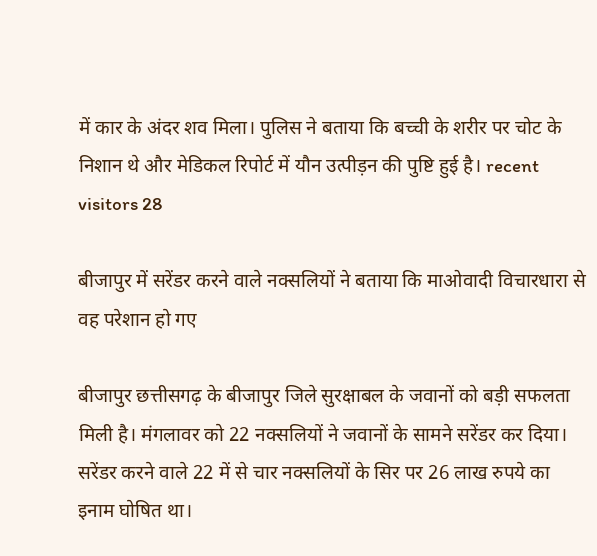में कार के अंदर शव मिला। पुलिस ने बताया कि बच्ची के शरीर पर चोट के निशान थे और मेडिकल रिपोर्ट में यौन उत्पीड़न की पुष्टि हुई है। recent visitors 28

बीजापुर में सरेंडर करने वाले नक्सलियों ने बताया कि माओवादी विचारधारा से वह परेशान हो गए

बीजापुर छत्तीसगढ़ के बीजापुर जिले सुरक्षाबल के जवानों को बड़ी सफलता मिली है। मंगलावर को 22 नक्सलियों ने जवानों के सामने सरेंडर कर दिया। सरेंडर करने वाले 22 में से चार नक्सलियों के सिर पर 26 लाख रुपये का इनाम घोषित था।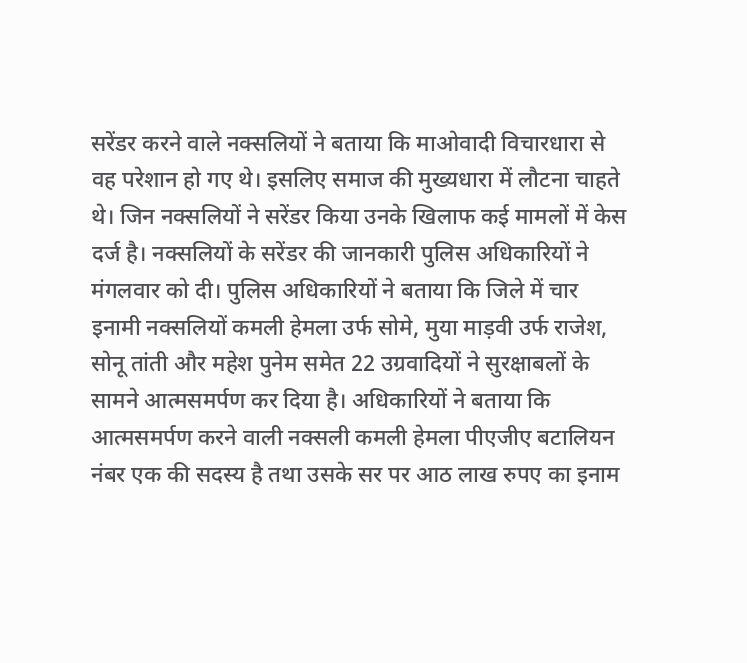सरेंडर करने वाले नक्सलियों ने बताया कि माओवादी विचारधारा से वह परेशान हो गए थे। इसलिए समाज की मुख्यधारा में लौटना चाहते थे। जिन नक्सलियों ने सरेंडर किया उनके खिलाफ कई मामलों में केस दर्ज है। नक्सलियों के सरेंडर की जानकारी पुलिस अधिकारियों ने मंगलवार को दी। पुलिस अधिकारियों ने बताया कि जिले में चार इनामी नक्सलियों कमली हेमला उर्फ सोमे, मुया माड़वी उर्फ राजेश, सोनू तांती और महेश पुनेम समेत 22 उग्रवादियों ने सुरक्षाबलों के सामने आत्मसमर्पण कर दिया है। अधिकारियों ने बताया कि आत्मसमर्पण करने वाली नक्सली कमली हेमला पीएजीए बटालियन नंबर एक की सदस्य है तथा उसके सर पर आठ लाख रुपए का इनाम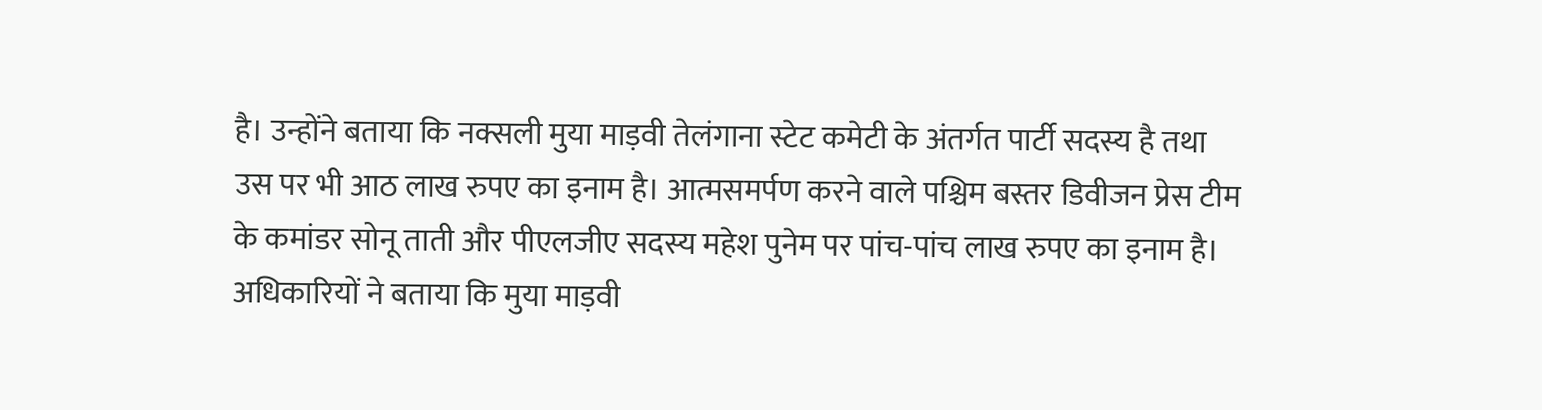है। उन्होंने बताया कि नक्सली मुया माड़वी तेलंगाना स्टेट कमेटी के अंतर्गत पार्टी सदस्य है तथा उस पर भी आठ लाख रुपए का इनाम है। आत्मसमर्पण करने वाले पश्चिम बस्तर डिवीजन प्रेस टीम के कमांडर सोनू ताती और पीएलजीए सदस्य महेश पुनेम पर पांच-पांच लाख रुपए का इनाम है। अधिकारियों ने बताया कि मुया माड़वी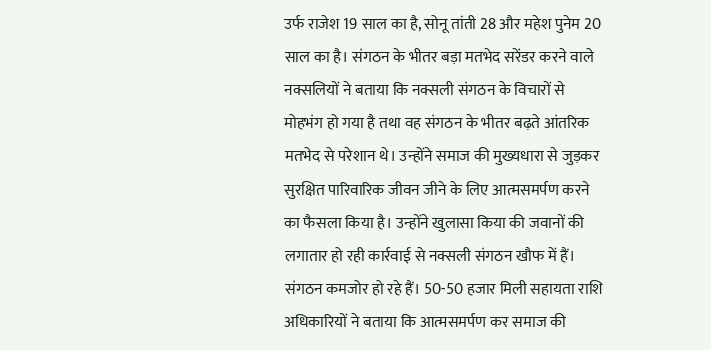उर्फ राजेश 19 साल का है, सोनू तांती 28 और महेश पुनेम 20 साल का है। संगठन के भीतर बड़ा मतभेद सरेंडर करने वाले नक्सलियों ने बताया कि नक्सली संगठन के विचारों से मोहभंग हो गया है तथा वह संगठन के भीतर बढ़ते आंतरिक मतभेद से परेशान थे। उन्होंने समाज की मुख्यधारा से जुड़कर सुरक्षित पारिवारिक जीवन जीने के लिए आत्मसमर्पण करने का फैसला किया है। उन्होंने खुलासा किया की जवानों की लगातार हो रही कार्रवाई से नक्सली संगठन खौफ में हैं। संगठन कमजोर हो रहे हैं। 50-50 हजार मिली सहायता राशि अधिकारियों ने बताया कि आत्मसमर्पण कर समाज की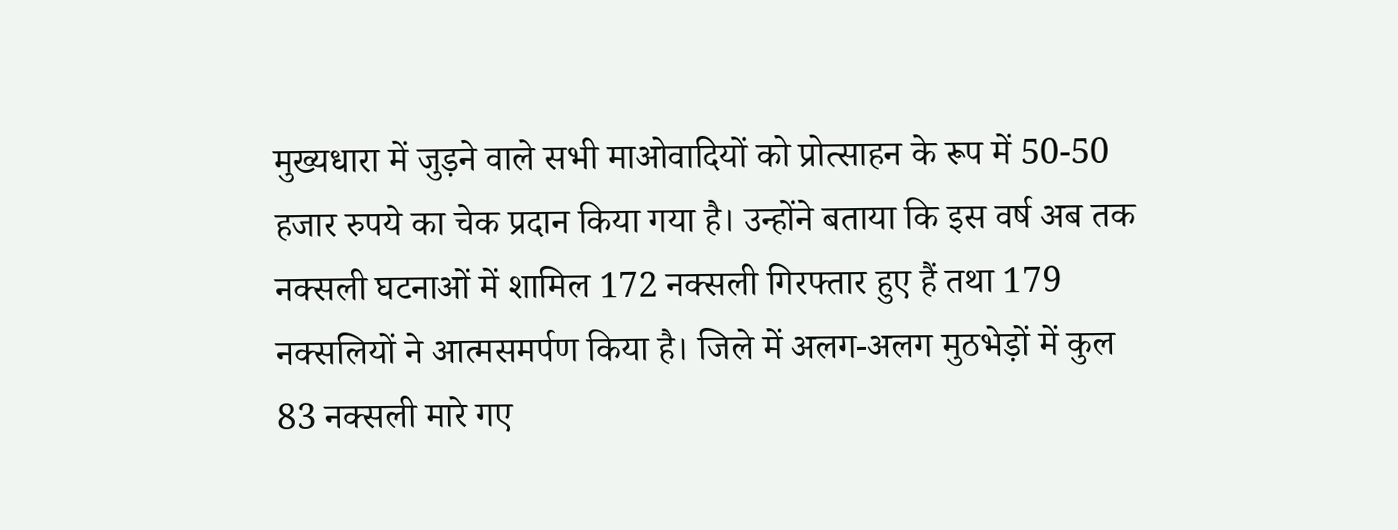मुख्यधारा में जुड़ने वाले सभी माओवादियों को प्रोत्साहन के रूप में 50-50 हजार रुपये का चेक प्रदान किया गया है। उन्होंने बताया कि इस वर्ष अब तक नक्सली घटनाओं में शामिल 172 नक्सली गिरफ्तार हुए हैं तथा 179 नक्सलियों ने आत्मसमर्पण किया है। जिले में अलग-अलग मुठभेड़ों में कुल 83 नक्सली मारे गए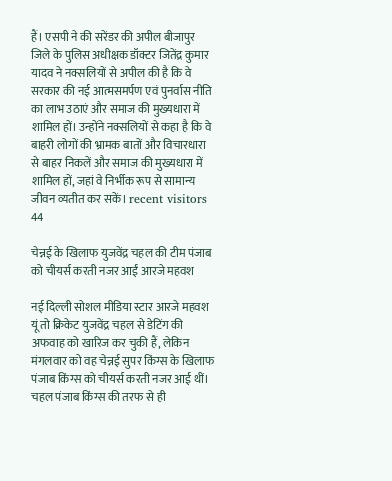हैं। एसपी ने की सरेंडर की अपील बीजापुर जिले के पुलिस अधीक्षक डॉक्टर जितेंद्र कुमार यादव ने नक्सलियों से अपील की है कि वे सरकार की नई आत्मसमर्पण एवं पुनर्वास नीति का लाभ उठाएं और समाज की मुख्यधारा में शामिल हों। उन्होंने नक्सलियों से कहा है कि वे बाहरी लोगों की भ्रामक बातों और विचारधारा से बाहर निकलें और समाज की मुख्यधारा में शामिल हों, जहां वे निर्भीक रूप से सामान्य जीवन व्यतीत कर सकें। recent visitors 44

चेन्नई के खिलाफ युजवेंद्र चहल की टीम पंजाब को चीयर्स करती नजर आईं आरजे महवश

नई दिल्ली सोशल मीडिया स्टार आरजे महवश यूं तो क्रिकेट युजवेंद्र चहल से डेटिंग की अफवाह को खारिज कर चुकी हैं, लेकिन मंगलवार को वह चेन्नई सुपर किंग्स के खिलाफ पंजाब किंग्स को चीयर्स करती नजर आई थीं। चहल पंजाब किंग्स की तरफ से ही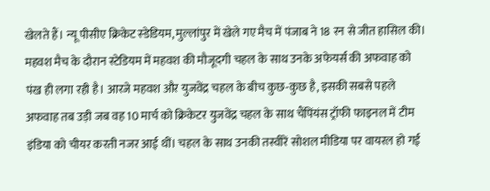खेलते हैं। न्यू पीसीए क्रिकेट स्डेडियम, मुल्लांपुर में खेले गए मैच में पंजाब ने 18 रन से जीत हासिल की। महवश मैच के दौरान स्टेडियम में महवश की मौजूदगी चहल के साथ उनके अफेयर्स की अफवाह को पंख ही लगा रही है। आरजे महवश और युजवेंद्र चहल के बीच कुछ-कुछ है, इसकी सबसे पहले अफवाह तब उड़ी जब वह 10 मार्च को क्रिकेटर युजवेंद्र चहल के साथ चैंपिंयंस ट्रॉफी फाइनल में टीम इंडिया को चीयर करती नजर आई थीं। चहल के साथ उनकी तस्वीरें सोशल मीडिया पर वायरल हो गई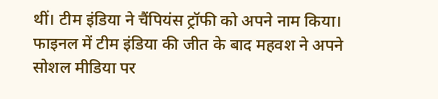थीं। टीम इंडिया ने चैंपियंस ट्रॉफी को अपने नाम किया। फाइनल में टीम इंडिया की जीत के बाद महवश ने अपने सोशल मीडिया पर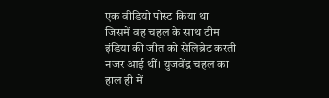एक वीडियो पोस्ट किया था जिसमें वह चहल के साथ टीम इंडिया की जीत को सेलिब्रेट करती नजर आई थीं। युजवेंद्र चहल का हाल ही में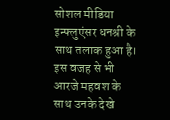सोशल मीडिया इन्फ्लुएंसर धनश्री के साथ तलाक हुआ है। इस वजह से भी आरजे महवश के साथ उनके देखे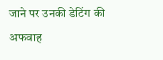जाने पर उनकी डेटिंग की अफवाह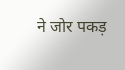ने जोर पकड़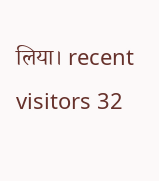लिया। recent visitors 32